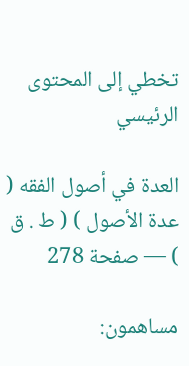تخطي إلى المحتوى الرئيسي

العدة في أصول الفقه ( عدة الأصول ) ( ط . ق ) — صفحة 278

مساهمون: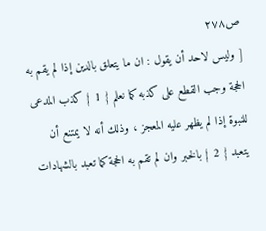ص٢٧٨
[ وليس لاحد أن يقول : ان ما يتعلق بالدين إذا لم يقم به الحجة وجب القطع على كذبه كما نعلم { 1 } كذب المدعى للنبوة إذا لم يظهر عليه المعجز ، وذلك أنه لا يمتنع أن يتعبد { 2 } بالخبر وان لم تقم به الحجة كما تعبد بالشهادات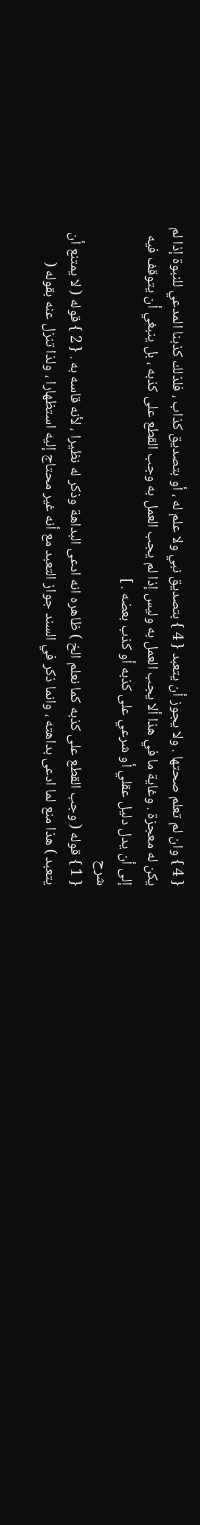{ 4 } وان لم تعلم صحتها . ولا يجوز أن يتعبد { 4 } بتصديق نبي ولا علم له ، أو بتصديق كذاب ، فلذلك كذبنا المدعي للنبوة إذا لم يكن له معجزة . وغاية ما في هذا ألا يجب العمل به وليس إذا لم يجب العمل به وجب القطع على كذبه ، بل ينبغي أن يتوقف فيه إلى أن يدل دليل عقلي أو شرعي على كذبه أو كذب بعضه . ]
شرح
{ 1 } قوله ( وجب القطع على كذبه كما نعلم الخ ) ظاهره انه ادعى البداهة وذكر له نظيرا ، لأنه قاسه به . { 2 } قوله ( لا يمتنع أن يتعبد ) هذا منع لما ادعى بداهته ، وانما ذكر في السند جواز التعبد مع أنه غير محتاج إليه استظهارا ، ولذا تنزل عنه بقوله (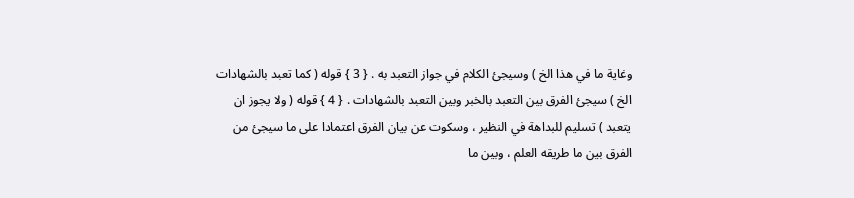وغاية ما في هذا الخ ) وسيجئ الكلام في جواز التعبد به . { 3 } قوله ( كما تعبد بالشهادات الخ ) سيجئ الفرق بين التعبد بالخبر وبين التعبد بالشهادات . { 4 } قوله ( ولا يجوز ان يتعبد ) تسليم للبداهة في النظير ، وسكوت عن بيان الفرق اعتمادا على ما سيجئ من الفرق بين ما طريقه العلم ، وبين ما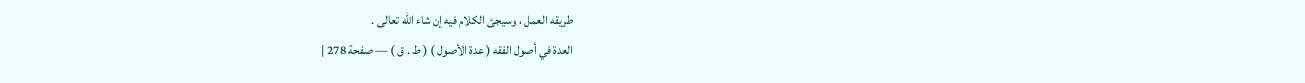طريقه العمل ، وسيجئ الكلام فيه إن شاء الله تعالى .
العدة في أصول الفقه ( عدة الأصول ) ( ط . ق ) — صفحة 278 |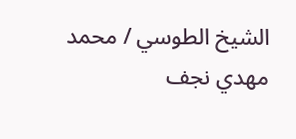الشيخ الطوسي / محمد مهدي نجف